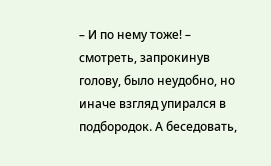– И по нему тоже! – смотреть, запрокинув голову, было неудобно, но иначе взгляд упирался в подбородок. А беседовать,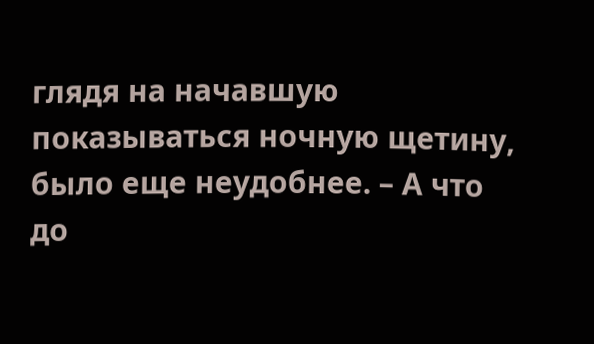глядя на начавшую показываться ночную щетину, было еще неудобнее. – А что до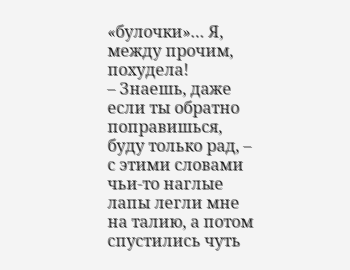«булочки»… Я, между прочим, похудела!
– Знаешь, даже если ты обратно поправишься, буду только рад, – с этими словами чьи-то наглые лапы легли мне на талию, а потом спустились чуть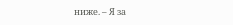ниже. – Я за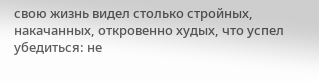свою жизнь видел столько стройных, накачанных, откровенно худых, что успел убедиться: не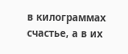в килограммах счастье, а в их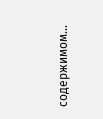содержимом...